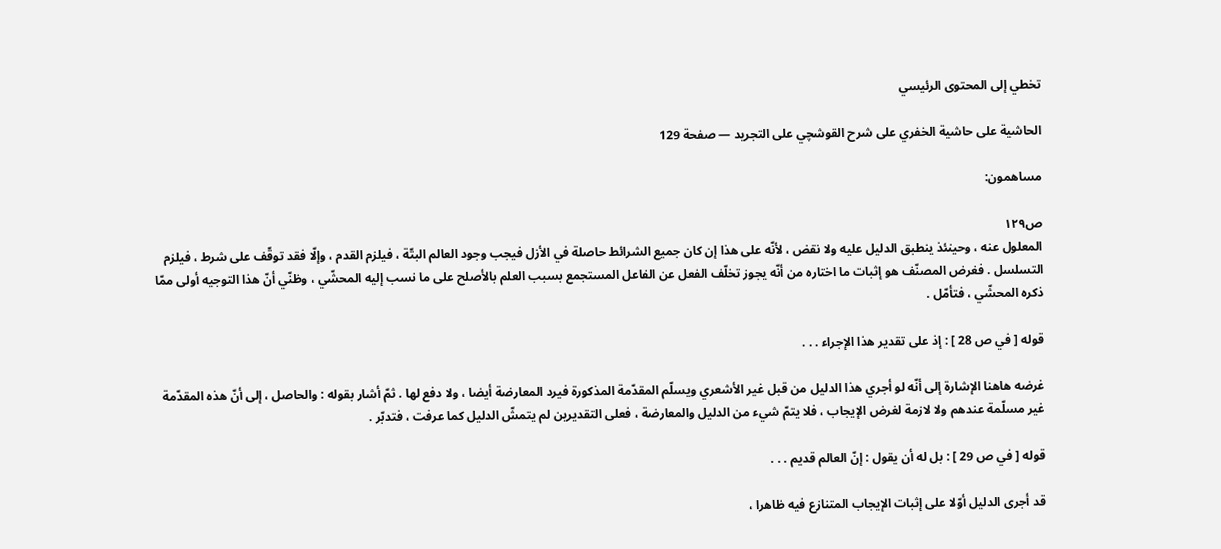تخطي إلى المحتوى الرئيسي

الحاشية على حاشية الخفري على شرح القوشچي على التجريد — صفحة 129

مساهمون:

ص١٢٩
المعلول عنه ، وحينئذ ينطبق الدليل عليه ولا نقض ، لأنّه على هذا إن كان جميع الشرائط حاصلة في الأزل فيجب وجود العالم البتّة ، فيلزم القدم ، وإلّا فقد توقّف على شرط ، فيلزم التسلسل . فغرض المصنّف هو إثبات ما اختاره من أنّه يجوز تخلّف الفعل عن الفاعل المستجمع بسبب العلم بالأصلح على ما نسب إليه المحشّي ، وظنّي أنّ هذا التوجيه أولى ممّا ذكره المحشّي ، فتأمّل .

قوله [ في ص 28 ] : إذ على تقدير هذا الإجراء . . .

غرضه هاهنا الإشارة إلى أنّه لو أجري هذا الدليل من قبل غير الأشعري ويسلّم المقدّمة المذكورة فيرد المعارضة أيضا ، ولا دفع لها . ثمّ أشار بقوله : والحاصل ، إلى أنّ هذه المقدّمة غير مسلّمة عندهم ولا لازمة لغرض الإيجاب ، فلا يتمّ شيء من الدليل والمعارضة ، فعلى التقديرين لم يتمشّ الدليل كما عرفت ، فتدبّر .

قوله [ في ص 29 ] : بل له أن يقول : إنّ العالم قديم . . .

قد أجرى الدليل أوّلا على إثبات الإيجاب المتنازع فيه ظاهرا ،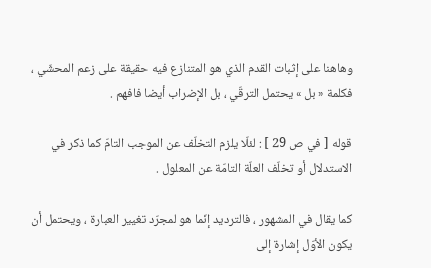وهاهنا على إثبات القدم الذي هو المتنازع فيه حقيقة على زعم المحشّي ، فكلمة « بل » يحتمل الترقّي ، بل الإضراب أيضا فافهم .

قوله [ في ص 29 ] : لئلّا يلزم التخلّف عن الموجب التامّ كما ذكر في الاستدلال أو تخلّف العلّة التامّة عن المعلول .

كما يقال في المشهور ، فالترديد إنّما هو لمجرّد تغيير العبارة ، ويحتمل أن يكون الأوّل إشارة إلى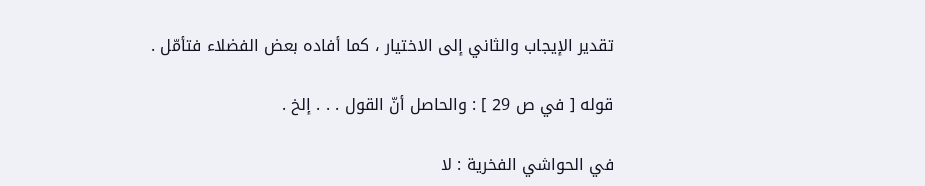تقدير الإيجاب والثاني إلى الاختيار ، كما أفاده بعض الفضلاء فتأمّل .

قوله [ في ص 29 ] : والحاصل أنّ القول . . . إلخ .

في الحواشي الفخرية : لا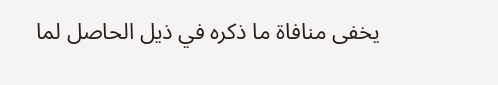يخفى منافاة ما ذكره في ذيل الحاصل لما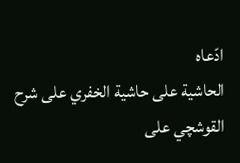ادّعاه
الحاشية على حاشية الخفري على شرح القوشچي على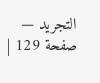التجريد — صفحة 129 |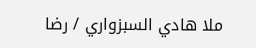ملا هادي السبزواري / رضا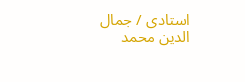استادى / جمال الدين محمد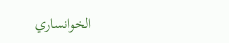الخوانساري